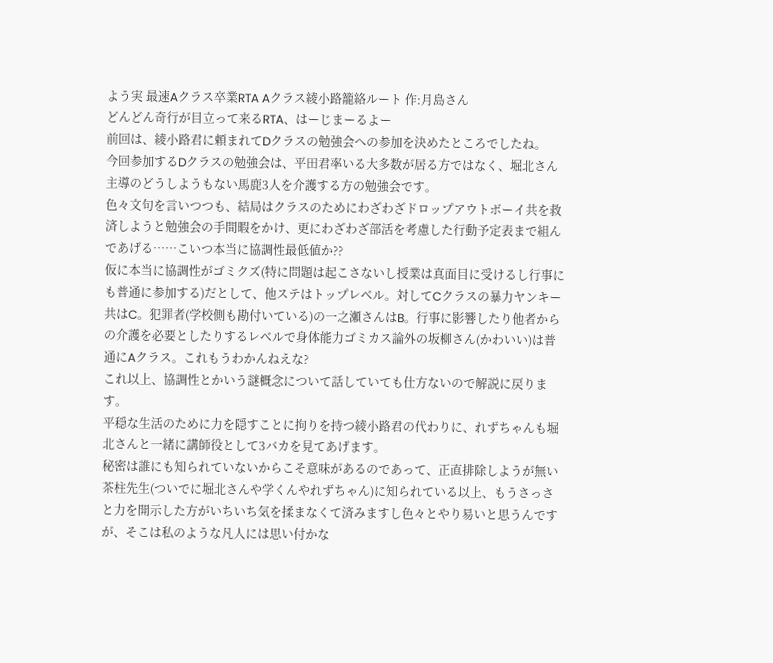よう実 最速Aクラス卒業RTA Aクラス綾小路籠絡ルート 作:月島さん
どんどん奇行が目立って来るRTA、はーじまーるよー
前回は、綾小路君に頼まれてDクラスの勉強会への参加を決めたところでしたね。
今回参加するDクラスの勉強会は、平田君率いる大多数が居る方ではなく、堀北さん主導のどうしようもない馬鹿3人を介護する方の勉強会です。
色々文句を言いつつも、結局はクラスのためにわざわざドロップアウトボーイ共を救済しようと勉強会の手間暇をかけ、更にわざわざ部活を考慮した行動予定表まで組んであげる……こいつ本当に協調性最低値か??
仮に本当に協調性がゴミクズ(特に問題は起こさないし授業は真面目に受けるし行事にも普通に参加する)だとして、他ステはトップレベル。対してCクラスの暴力ヤンキー共はC。犯罪者(学校側も勘付いている)の一之瀬さんはB。行事に影響したり他者からの介護を必要としたりするレベルで身体能力ゴミカス論外の坂柳さん(かわいい)は普通にAクラス。これもうわかんねえな?
これ以上、協調性とかいう謎概念について話していても仕方ないので解説に戻ります。
平穏な生活のために力を隠すことに拘りを持つ綾小路君の代わりに、れずちゃんも堀北さんと一緒に講師役として3バカを見てあげます。
秘密は誰にも知られていないからこそ意味があるのであって、正直排除しようが無い茶柱先生(ついでに堀北さんや学くんやれずちゃん)に知られている以上、もうさっさと力を開示した方がいちいち気を揉まなくて済みますし色々とやり易いと思うんですが、そこは私のような凡人には思い付かな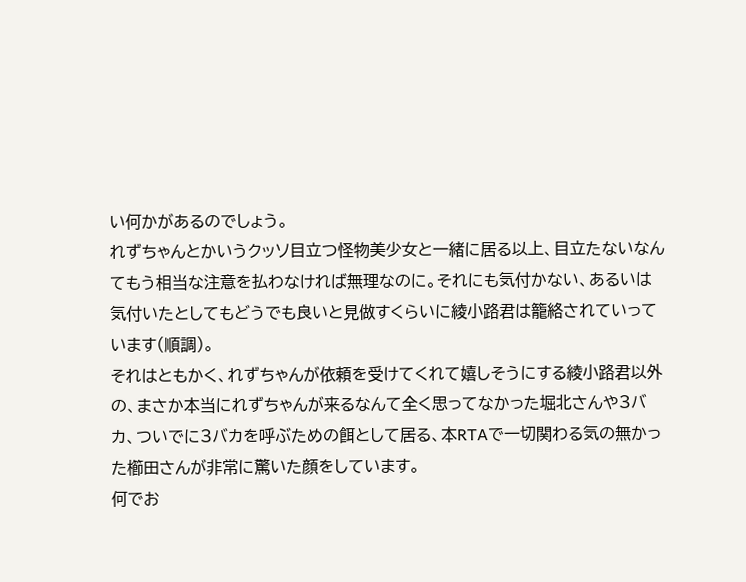い何かがあるのでしょう。
れずちゃんとかいうクッソ目立つ怪物美少女と一緒に居る以上、目立たないなんてもう相当な注意を払わなければ無理なのに。それにも気付かない、あるいは気付いたとしてもどうでも良いと見做すくらいに綾小路君は籠絡されていっています(順調)。
それはともかく、れずちゃんが依頼を受けてくれて嬉しそうにする綾小路君以外の、まさか本当にれずちゃんが来るなんて全く思ってなかった堀北さんや3バカ、ついでに3バカを呼ぶための餌として居る、本RTAで一切関わる気の無かった櫛田さんが非常に驚いた顔をしています。
何でお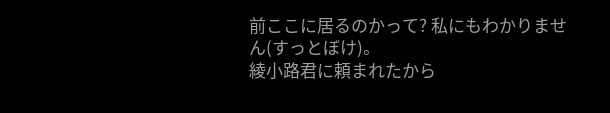前ここに居るのかって? 私にもわかりません(すっとぼけ)。
綾小路君に頼まれたから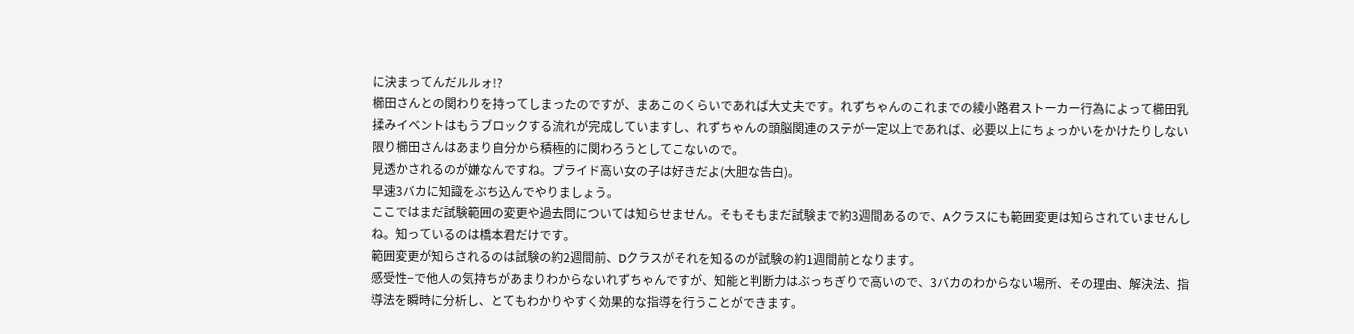に決まってんだルルォ!?
櫛田さんとの関わりを持ってしまったのですが、まあこのくらいであれば大丈夫です。れずちゃんのこれまでの綾小路君ストーカー行為によって櫛田乳揉みイベントはもうブロックする流れが完成していますし、れずちゃんの頭脳関連のステが一定以上であれば、必要以上にちょっかいをかけたりしない限り櫛田さんはあまり自分から積極的に関わろうとしてこないので。
見透かされるのが嫌なんですね。プライド高い女の子は好きだよ(大胆な告白)。
早速3バカに知識をぶち込んでやりましょう。
ここではまだ試験範囲の変更や過去問については知らせません。そもそもまだ試験まで約3週間あるので、Aクラスにも範囲変更は知らされていませんしね。知っているのは橋本君だけです。
範囲変更が知らされるのは試験の約2週間前、Dクラスがそれを知るのが試験の約1週間前となります。
感受性−で他人の気持ちがあまりわからないれずちゃんですが、知能と判断力はぶっちぎりで高いので、3バカのわからない場所、その理由、解決法、指導法を瞬時に分析し、とてもわかりやすく効果的な指導を行うことができます。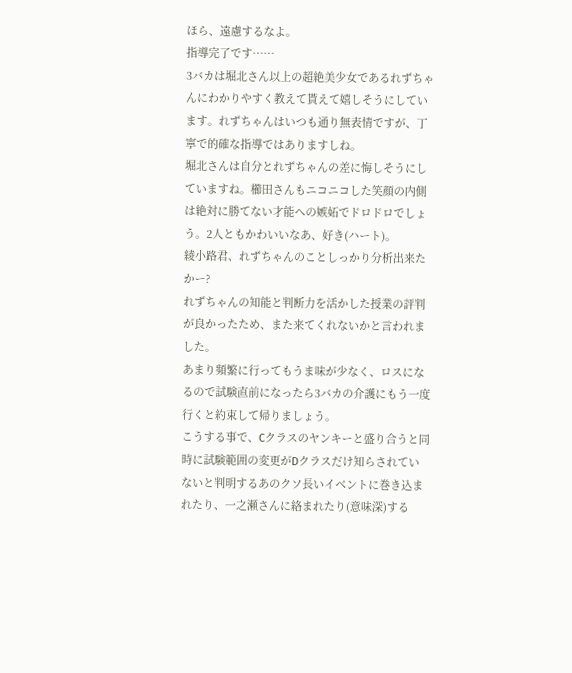ほら、遠慮するなよ。
指導完了です……
3バカは堀北さん以上の超絶美少女であるれずちゃんにわかりやすく教えて貰えて嬉しそうにしています。れずちゃんはいつも通り無表情ですが、丁寧で的確な指導ではありますしね。
堀北さんは自分とれずちゃんの差に悔しそうにしていますね。櫛田さんもニコニコした笑顔の内側は絶対に勝てない才能への嫉妬でドロドロでしょう。2人ともかわいいなあ、好き(ハート)。
綾小路君、れずちゃんのことしっかり分析出来たかー?
れずちゃんの知能と判断力を活かした授業の評判が良かったため、また来てくれないかと言われました。
あまり頻繁に行ってもうま味が少なく、ロスになるので試験直前になったら3バカの介護にもう一度行くと約束して帰りましょう。
こうする事で、Cクラスのヤンキーと盛り合うと同時に試験範囲の変更がDクラスだけ知らされていないと判明するあのクソ長いイベントに巻き込まれたり、一之瀬さんに絡まれたり(意味深)する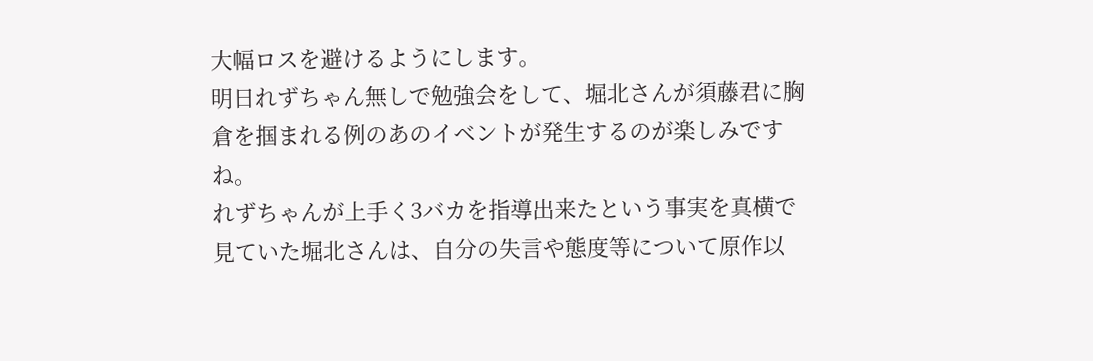大幅ロスを避けるようにします。
明日れずちゃん無しで勉強会をして、堀北さんが須藤君に胸倉を掴まれる例のあのイベントが発生するのが楽しみですね。
れずちゃんが上手く3バカを指導出来たという事実を真横で見ていた堀北さんは、自分の失言や態度等について原作以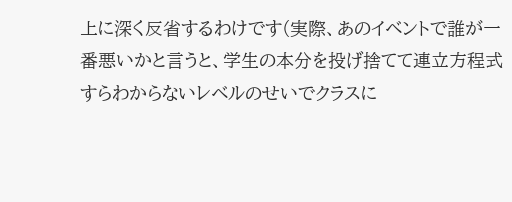上に深く反省するわけです(実際、あのイベントで誰が一番悪いかと言うと、学生の本分を投げ捨てて連立方程式すらわからないレベルのせいでクラスに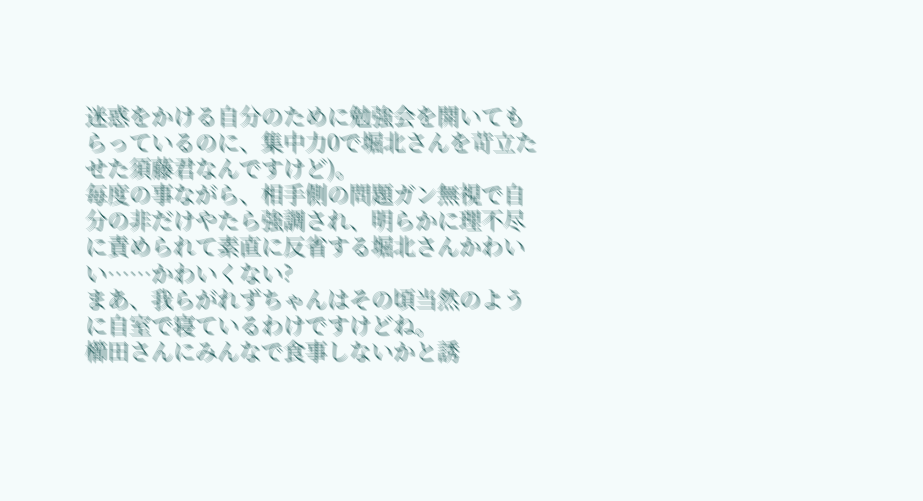迷惑をかける自分のために勉強会を開いてもらっているのに、集中力0で堀北さんを苛立たせた須藤君なんですけど)。
毎度の事ながら、相手側の問題ガン無視で自分の非だけやたら強調され、明らかに理不尽に責められて素直に反省する堀北さんかわいい……かわいくない?
まあ、我らがれずちゃんはその頃当然のように自室で寝ているわけですけどね。
櫛田さんにみんなで食事しないかと誘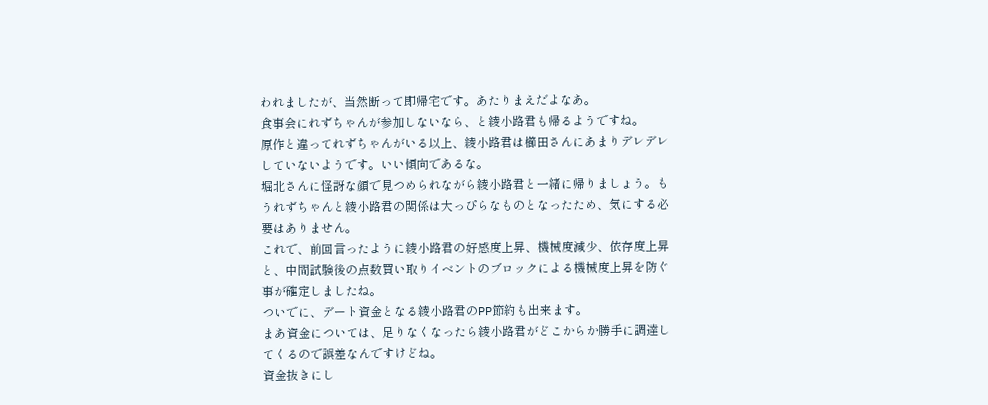われましたが、当然断って即帰宅です。あたりまえだよなあ。
食事会にれずちゃんが参加しないなら、と綾小路君も帰るようですね。
原作と違ってれずちゃんがいる以上、綾小路君は櫛田さんにあまりデレデレしていないようです。いい傾向であるな。
堀北さんに怪訝な顔で見つめられながら綾小路君と一緒に帰りましょう。もうれずちゃんと綾小路君の関係は大っぴらなものとなったため、気にする必要はありません。
これで、前回言ったように綾小路君の好感度上昇、機械度減少、依存度上昇と、中間試験後の点数買い取りイベントのブロックによる機械度上昇を防ぐ事が確定しましたね。
ついでに、デート資金となる綾小路君のPP節約も出来ます。
まあ資金については、足りなくなったら綾小路君がどこからか勝手に調達してくるので誤差なんですけどね。
資金抜きにし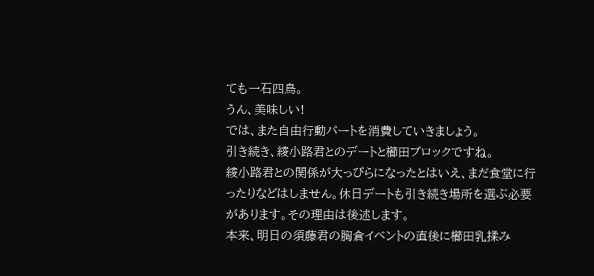ても一石四鳥。
うん、美味しい!
では、また自由行動パートを消費していきましょう。
引き続き、綾小路君とのデートと櫛田ブロックですね。
綾小路君との関係が大っぴらになったとはいえ、まだ食堂に行ったりなどはしません。休日デートも引き続き場所を選ぶ必要があります。その理由は後述します。
本来、明日の須藤君の胸倉イベントの直後に櫛田乳揉み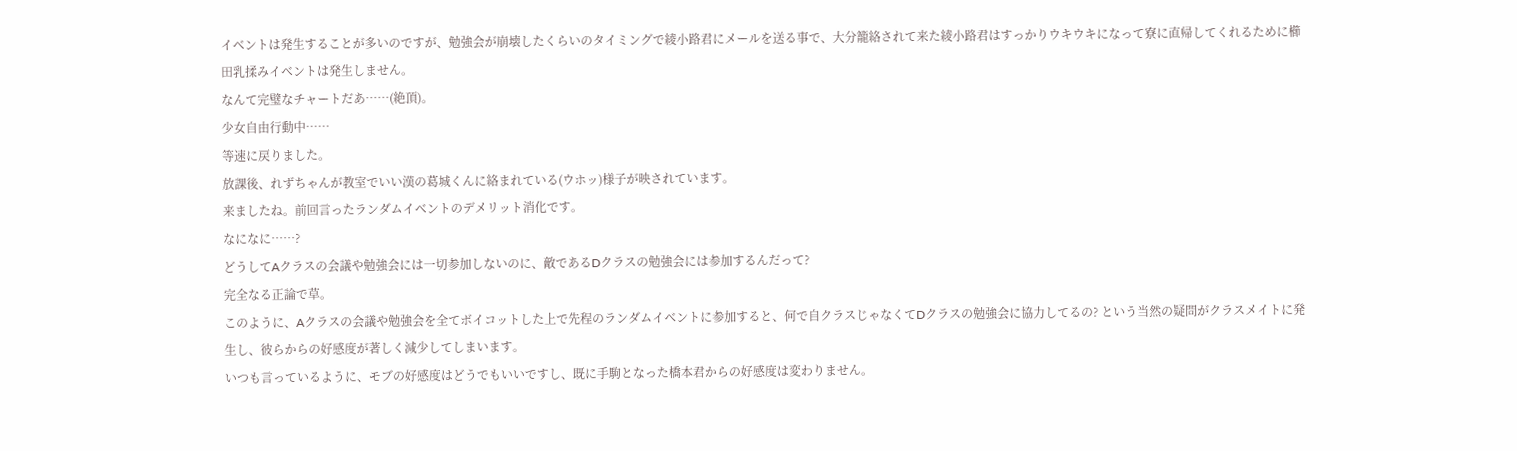イベントは発生することが多いのですが、勉強会が崩壊したくらいのタイミングで綾小路君にメールを送る事で、大分籠絡されて来た綾小路君はすっかりウキウキになって寮に直帰してくれるために櫛田乳揉みイベントは発生しません。
なんて完璧なチャートだあ……(絶頂)。
少女自由行動中……
等速に戻りました。
放課後、れずちゃんが教室でいい漢の葛城くんに絡まれている(ウホッ)様子が映されています。
来ましたね。前回言ったランダムイベントのデメリット消化です。
なになに……?
どうしてAクラスの会議や勉強会には一切参加しないのに、敵であるDクラスの勉強会には参加するんだって?
完全なる正論で草。
このように、Aクラスの会議や勉強会を全てボイコットした上で先程のランダムイベントに参加すると、何で自クラスじゃなくてDクラスの勉強会に協力してるの? という当然の疑問がクラスメイトに発生し、彼らからの好感度が著しく減少してしまいます。
いつも言っているように、モブの好感度はどうでもいいですし、既に手駒となった橋本君からの好感度は変わりません。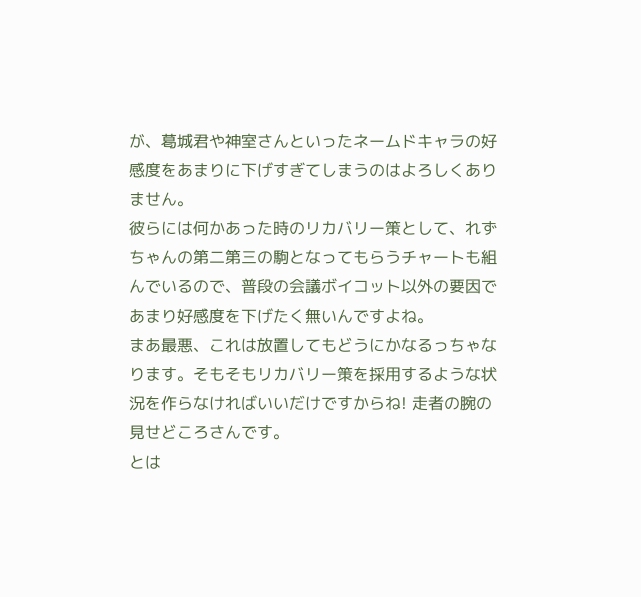が、葛城君や神室さんといったネームドキャラの好感度をあまりに下げすぎてしまうのはよろしくありません。
彼らには何かあった時のリカバリー策として、れずちゃんの第二第三の駒となってもらうチャートも組んでいるので、普段の会議ボイコット以外の要因であまり好感度を下げたく無いんですよね。
まあ最悪、これは放置してもどうにかなるっちゃなります。そもそもリカバリー策を採用するような状況を作らなければいいだけですからね! 走者の腕の見せどころさんです。
とは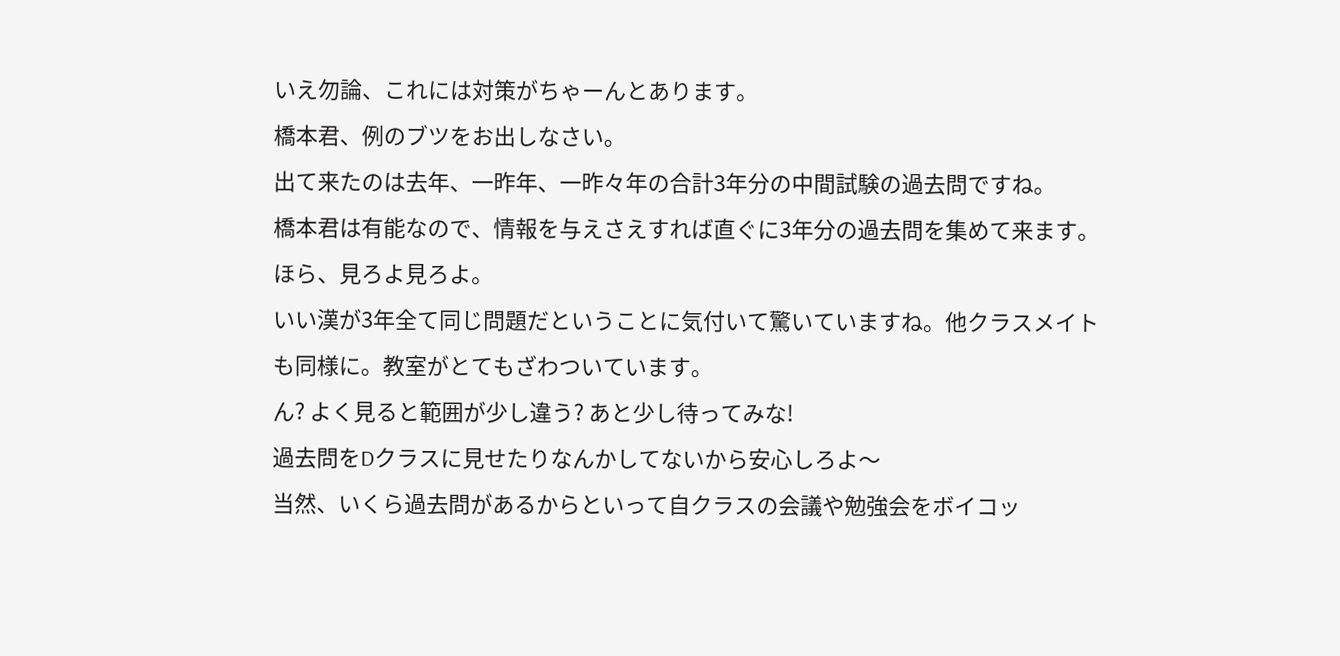いえ勿論、これには対策がちゃーんとあります。
橋本君、例のブツをお出しなさい。
出て来たのは去年、一昨年、一昨々年の合計3年分の中間試験の過去問ですね。
橋本君は有能なので、情報を与えさえすれば直ぐに3年分の過去問を集めて来ます。
ほら、見ろよ見ろよ。
いい漢が3年全て同じ問題だということに気付いて驚いていますね。他クラスメイトも同様に。教室がとてもざわついています。
ん? よく見ると範囲が少し違う? あと少し待ってみな!
過去問をDクラスに見せたりなんかしてないから安心しろよ〜
当然、いくら過去問があるからといって自クラスの会議や勉強会をボイコッ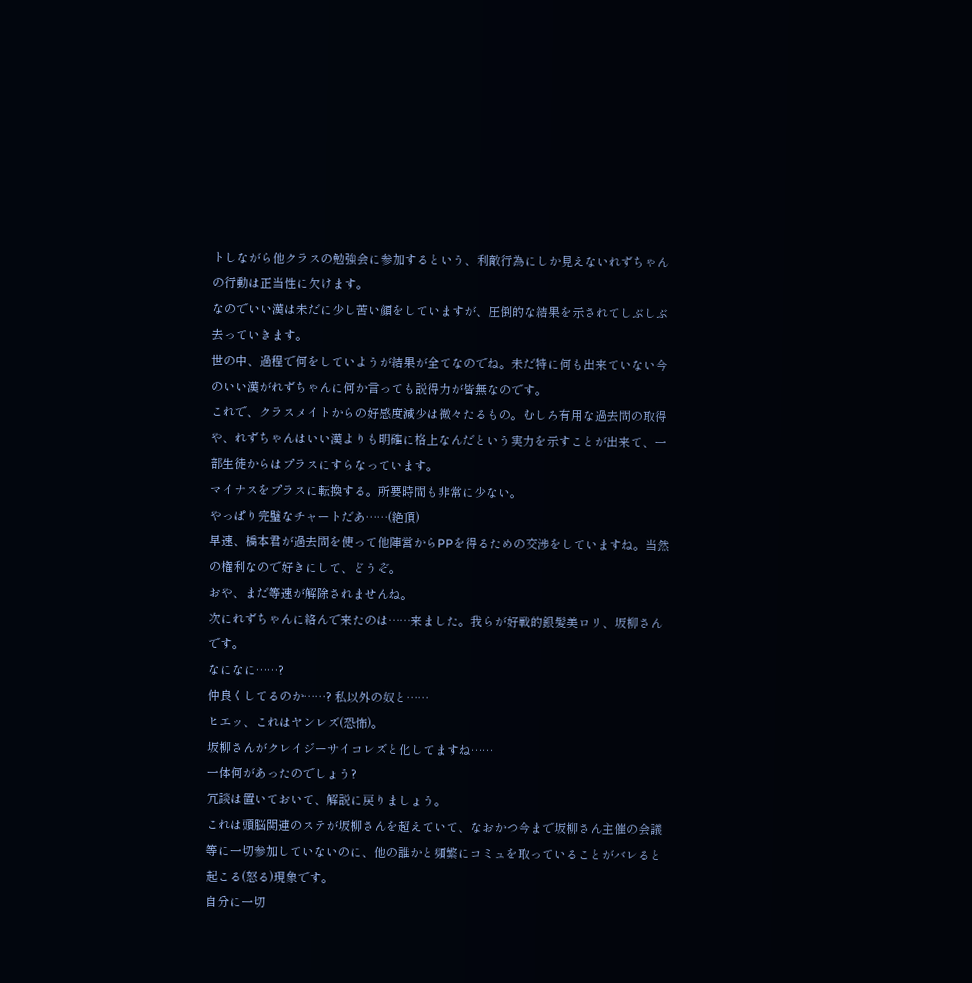トしながら他クラスの勉強会に参加するという、利敵行為にしか見えないれずちゃんの行動は正当性に欠けます。
なのでいい漢は未だに少し苦い顔をしていますが、圧倒的な結果を示されてしぶしぶ去っていきます。
世の中、過程で何をしていようが結果が全てなのでね。未だ特に何も出来ていない今のいい漢がれずちゃんに何か言っても説得力が皆無なのです。
これで、クラスメイトからの好感度減少は微々たるもの。むしろ有用な過去問の取得や、れずちゃんはいい漢よりも明確に格上なんだという実力を示すことが出来て、一部生徒からはプラスにすらなっています。
マイナスをプラスに転換する。所要時間も非常に少ない。
やっぱり完璧なチャートだあ……(絶頂)
早速、橋本君が過去問を使って他陣営からPPを得るための交渉をしていますね。当然の権利なので好きにして、どうぞ。
おや、まだ等速が解除されませんね。
次にれずちゃんに絡んで来たのは……来ました。我らが好戦的銀髪美ロリ、坂柳さんです。
なになに……?
仲良くしてるのか……? 私以外の奴と……
ヒエッ、これはヤンレズ(恐怖)。
坂柳さんがクレイジーサイコレズと化してますね……
一体何があったのでしょう?
冗談は置いておいて、解説に戻りましょう。
これは頭脳関連のステが坂柳さんを超えていて、なおかつ今まで坂柳さん主催の会議等に一切参加していないのに、他の誰かと頻繁にコミュを取っていることがバレると起こる(怒る)現象です。
自分に一切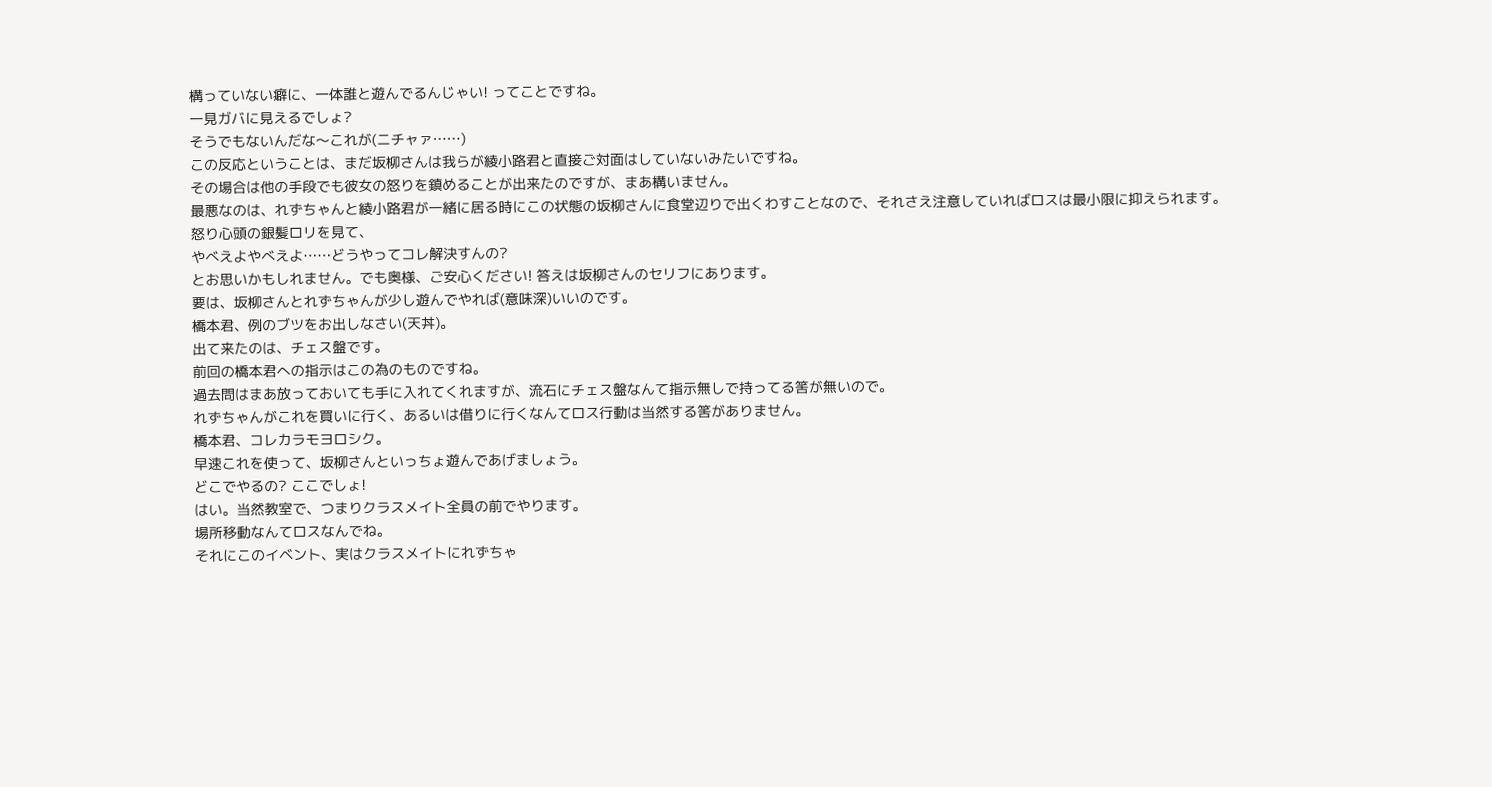構っていない癖に、一体誰と遊んでるんじゃい! ってことですね。
一見ガバに見えるでしょ?
そうでもないんだな〜これが(ニチャァ……)
この反応ということは、まだ坂柳さんは我らが綾小路君と直接ご対面はしていないみたいですね。
その場合は他の手段でも彼女の怒りを鎮めることが出来たのですが、まあ構いません。
最悪なのは、れずちゃんと綾小路君が一緒に居る時にこの状態の坂柳さんに食堂辺りで出くわすことなので、それさえ注意していればロスは最小限に抑えられます。
怒り心頭の銀髪ロリを見て、
やべえよやべえよ……どうやってコレ解決すんの?
とお思いかもしれません。でも奥様、ご安心ください! 答えは坂柳さんのセリフにあります。
要は、坂柳さんとれずちゃんが少し遊んでやれば(意味深)いいのです。
橋本君、例のブツをお出しなさい(天丼)。
出て来たのは、チェス盤です。
前回の橋本君への指示はこの為のものですね。
過去問はまあ放っておいても手に入れてくれますが、流石にチェス盤なんて指示無しで持ってる筈が無いので。
れずちゃんがこれを買いに行く、あるいは借りに行くなんてロス行動は当然する筈がありません。
橋本君、コレカラモヨロシク。
早速これを使って、坂柳さんといっちょ遊んであげましょう。
どこでやるの? ここでしょ!
はい。当然教室で、つまりクラスメイト全員の前でやります。
場所移動なんてロスなんでね。
それにこのイベント、実はクラスメイトにれずちゃ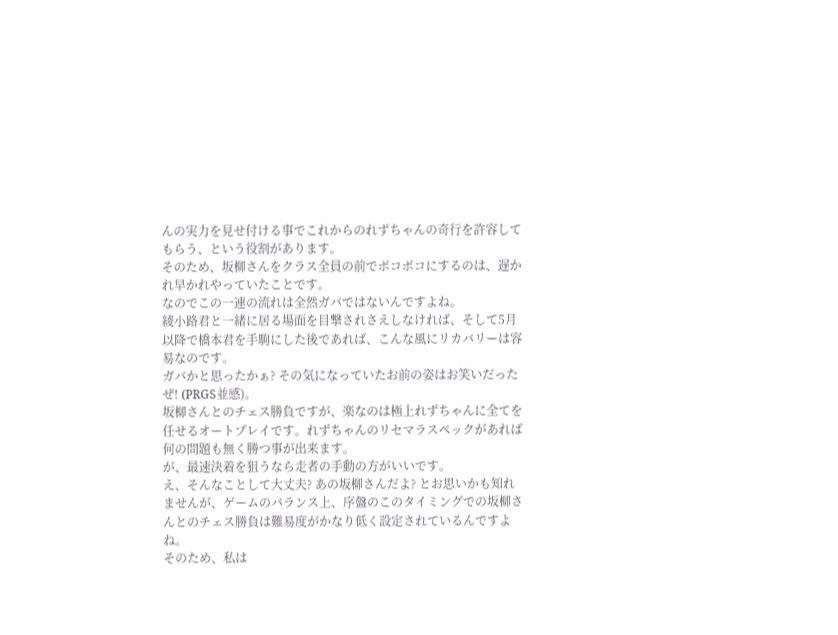んの実力を見せ付ける事でこれからのれずちゃんの奇行を許容してもらう、という役割があります。
そのため、坂柳さんをクラス全員の前でボコボコにするのは、遅かれ早かれやっていたことです。
なのでこの一連の流れは全然ガバではないんですよね。
綾小路君と一緒に居る場面を目撃されさえしなければ、そして5月以降で橋本君を手駒にした後であれば、こんな風にリカバリーは容易なのです。
ガバかと思ったかぁ? その気になっていたお前の姿はお笑いだったぜ! (PRGS並感)。
坂柳さんとのチェス勝負ですが、楽なのは極上れずちゃんに全てを任せるオートプレイです。れずちゃんのリセマラスペックがあれば何の問題も無く勝つ事が出来ます。
が、最速決着を狙うなら走者の手動の方がいいです。
え、そんなことして大丈夫? あの坂柳さんだよ? とお思いかも知れませんが、ゲームのバランス上、序盤のこのタイミングでの坂柳さんとのチェス勝負は難易度がかなり低く設定されているんですよね。
そのため、私は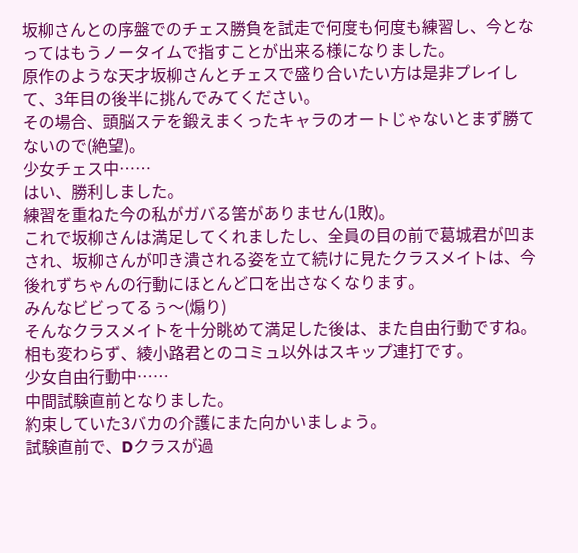坂柳さんとの序盤でのチェス勝負を試走で何度も何度も練習し、今となってはもうノータイムで指すことが出来る様になりました。
原作のような天才坂柳さんとチェスで盛り合いたい方は是非プレイして、3年目の後半に挑んでみてください。
その場合、頭脳ステを鍛えまくったキャラのオートじゃないとまず勝てないので(絶望)。
少女チェス中……
はい、勝利しました。
練習を重ねた今の私がガバる筈がありません(1敗)。
これで坂柳さんは満足してくれましたし、全員の目の前で葛城君が凹まされ、坂柳さんが叩き潰される姿を立て続けに見たクラスメイトは、今後れずちゃんの行動にほとんど口を出さなくなります。
みんなビビってるぅ〜(煽り)
そんなクラスメイトを十分眺めて満足した後は、また自由行動ですね。相も変わらず、綾小路君とのコミュ以外はスキップ連打です。
少女自由行動中……
中間試験直前となりました。
約束していた3バカの介護にまた向かいましょう。
試験直前で、Dクラスが過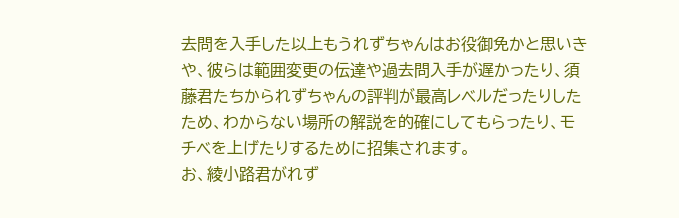去問を入手した以上もうれずちゃんはお役御免かと思いきや、彼らは範囲変更の伝達や過去問入手が遅かったり、須藤君たちかられずちゃんの評判が最高レベルだったりしたため、わからない場所の解説を的確にしてもらったり、モチベを上げたりするために招集されます。
お、綾小路君がれず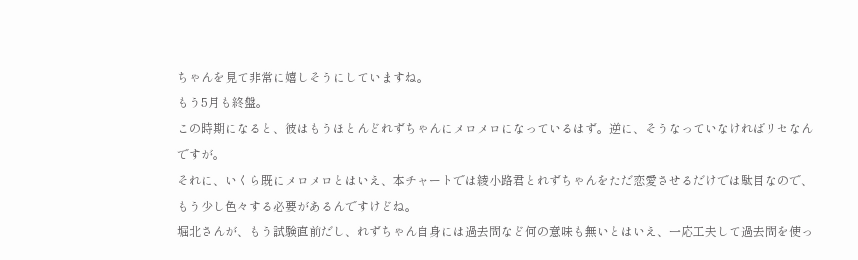ちゃんを見て非常に嬉しそうにしていますね。
もう5月も終盤。
この時期になると、彼はもうほとんどれずちゃんにメロメロになっているはず。逆に、そうなっていなければリセなんですが。
それに、いくら既にメロメロとはいえ、本チャートでは綾小路君とれずちゃんをただ恋愛させるだけでは駄目なので、もう少し色々する必要があるんですけどね。
堀北さんが、もう試験直前だし、れずちゃん自身には過去問など何の意味も無いとはいえ、一応工夫して過去問を使っ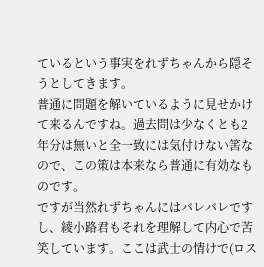ているという事実をれずちゃんから隠そうとしてきます。
普通に問題を解いているように見せかけて来るんですね。過去問は少なくとも2年分は無いと全一致には気付けない筈なので、この策は本来なら普通に有効なものです。
ですが当然れずちゃんにはバレバレですし、綾小路君もそれを理解して内心で苦笑しています。ここは武士の情けで(ロス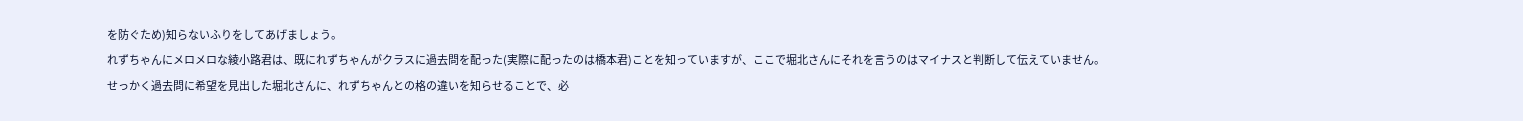を防ぐため)知らないふりをしてあげましょう。
れずちゃんにメロメロな綾小路君は、既にれずちゃんがクラスに過去問を配った(実際に配ったのは橋本君)ことを知っていますが、ここで堀北さんにそれを言うのはマイナスと判断して伝えていません。
せっかく過去問に希望を見出した堀北さんに、れずちゃんとの格の違いを知らせることで、必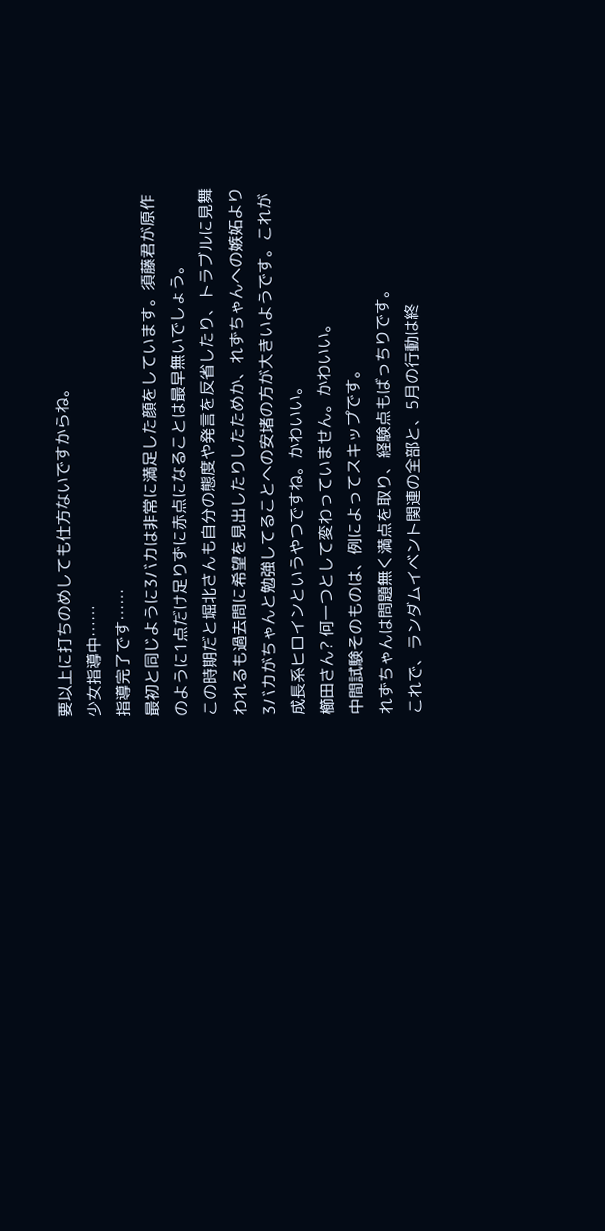要以上に打ちのめしても仕方ないですからね。
少女指導中……
指導完了です……
最初と同じように3バカは非常に満足した顔をしています。須藤君が原作のように1点だけ足りずに赤点になることは最早無いでしょう。
この時期だと堀北さんも自分の態度や発言を反省したり、トラブルに見舞われるも過去問に希望を見出したりしたためか、れずちゃんへの嫉妬より3バカがちゃんと勉強してることへの安堵の方が大きいようです。これが成長系ヒロインというやつですね。かわいい。
櫛田さん? 何一つとして変わっていません。かわいい。
中間試験そのものは、例によってスキップです。
れずちゃんは問題無く満点を取り、経験点もばっちりです。
これで、ランダムイベント関連の全部と、5月の行動は終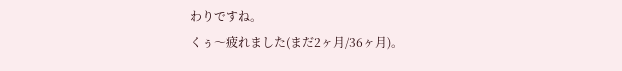わりですね。
くぅ〜疲れました(まだ2ヶ月/36ヶ月)。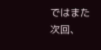ではまた次回、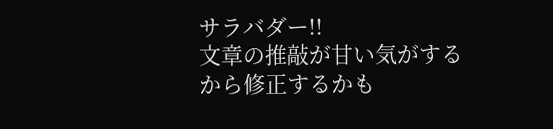サラバダー!!
文章の推敲が甘い気がするから修正するかも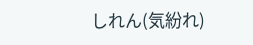しれん(気紛れ)